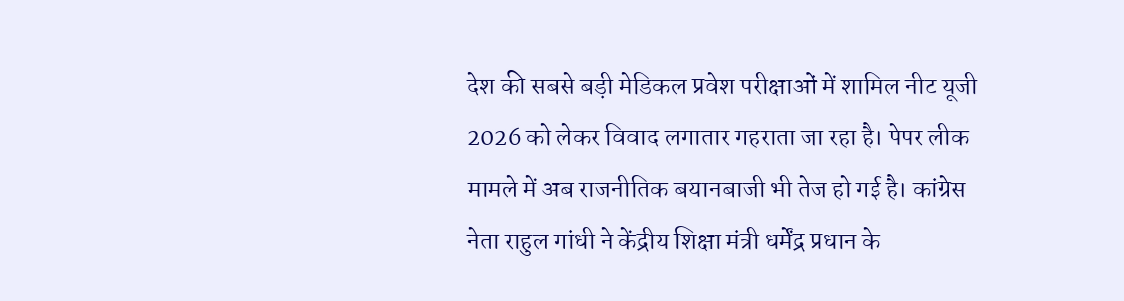देश की सबसे बड़ी मेडिकल प्रवेश परीक्षाओं में शामिल नीट यूजी 2026 को लेकर विवाद लगातार गहराता जा रहा है। पेपर लीक मामले में अब राजनीतिक बयानबाजी भी तेज हो गई है। कांग्रेस नेता राहुल गांधी ने केंद्रीय शिक्षा मंत्री धर्मेंद्र प्रधान के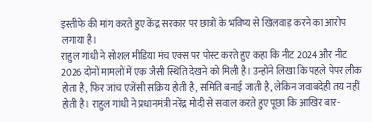इस्तीफे की मांग करते हुए केंद्र सरकार पर छात्रों के भविष्य से खिलवाड़ करने का आरोप लगाया है।
राहुल गांधी ने सोशल मीडिया मंच एक्स पर पोस्ट करते हुए कहा कि नीट 2024 और नीट 2026 दोनों मामलों में एक जैसी स्थिति देखने को मिली है। उन्होंने लिखा कि पहले पेपर लीक होता है, फिर जांच एजेंसी सक्रिय होती है, समिति बनाई जाती है, लेकिन जवाबदेही तय नहीं होती है। राहुल गांधी ने प्रधानमंत्री नरेंद्र मोदी से सवाल करते हुए पूछा कि आखिर बार-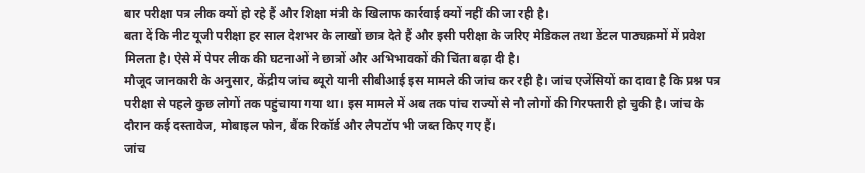बार परीक्षा पत्र लीक क्यों हो रहे हैं और शिक्षा मंत्री के खिलाफ कार्रवाई क्यों नहीं की जा रही है।
बता दें कि नीट यूजी परीक्षा हर साल देशभर के लाखों छात्र देते हैं और इसी परीक्षा के जरिए मेडिकल तथा डेंटल पाठ्यक्रमों में प्रवेश मिलता है। ऐसे में पेपर लीक की घटनाओं ने छात्रों और अभिभावकों की चिंता बढ़ा दी है।
मौजूद जानकारी के अनुसार, केंद्रीय जांच ब्यूरो यानी सीबीआई इस मामले की जांच कर रही है। जांच एजेंसियों का दावा है कि प्रश्न पत्र परीक्षा से पहले कुछ लोगों तक पहुंचाया गया था। इस मामले में अब तक पांच राज्यों से नौ लोगों की गिरफ्तारी हो चुकी है। जांच के दौरान कई दस्तावेज, मोबाइल फोन, बैंक रिकॉर्ड और लैपटॉप भी जब्त किए गए हैं।
जांच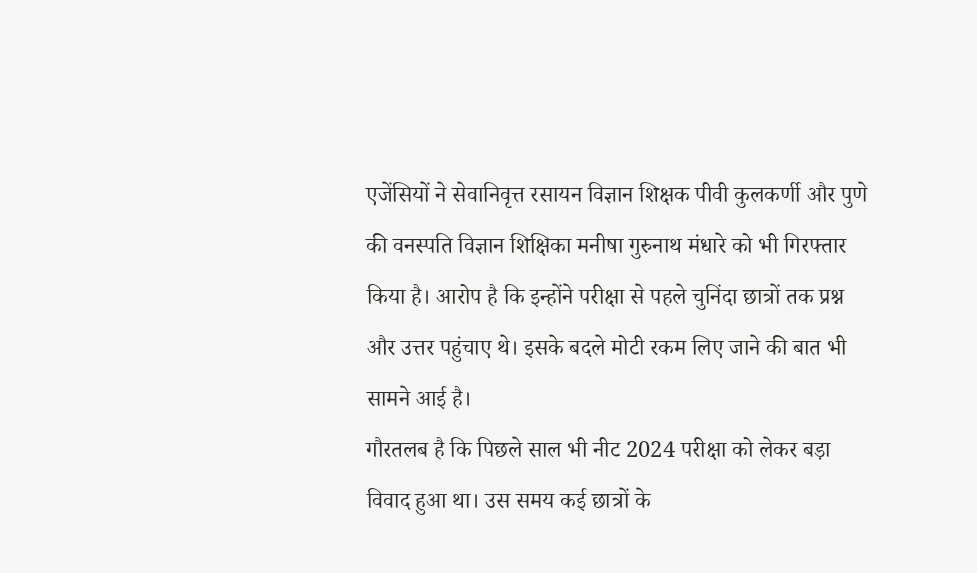एजेंसियों ने सेवानिवृत्त रसायन विज्ञान शिक्षक पीवी कुलकर्णी और पुणे की वनस्पति विज्ञान शिक्षिका मनीषा गुरुनाथ मंधारे को भी गिरफ्तार किया है। आरोप है कि इन्होंने परीक्षा से पहले चुनिंदा छात्रों तक प्रश्न और उत्तर पहुंचाए थे। इसके बदले मोटी रकम लिए जाने की बात भी सामने आई है।
गौरतलब है कि पिछले साल भी नीट 2024 परीक्षा को लेकर बड़ा विवाद हुआ था। उस समय कई छात्रों के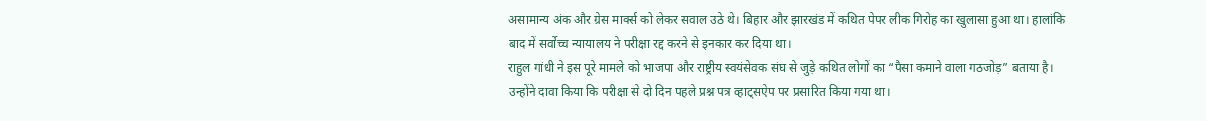असामान्य अंक और ग्रेस मार्क्स को लेकर सवाल उठे थे। बिहार और झारखंड में कथित पेपर लीक गिरोह का खुलासा हुआ था। हालांकि बाद में सर्वोच्च न्यायालय ने परीक्षा रद्द करने से इनकार कर दिया था।
राहुल गांधी ने इस पूरे मामले को भाजपा और राष्ट्रीय स्वयंसेवक संघ से जुड़े कथित लोगों का “पैसा कमाने वाला गठजोड़” बताया है। उन्होंने दावा किया कि परीक्षा से दो दिन पहले प्रश्न पत्र व्हाट्सऐप पर प्रसारित किया गया था।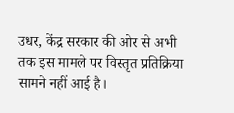उधर, केंद्र सरकार की ओर से अभी तक इस मामले पर विस्तृत प्रतिक्रिया सामने नहीं आई है।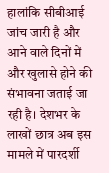हालांकि सीबीआई जांच जारी है और आने वाले दिनों में और खुलासे होने की संभावना जताई जा रही है। देशभर के लाखों छात्र अब इस मामले में पारदर्शी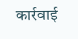कार्रवाई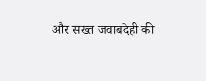और सख्त जवाबदेही की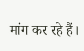मांग कर रहे हैं।